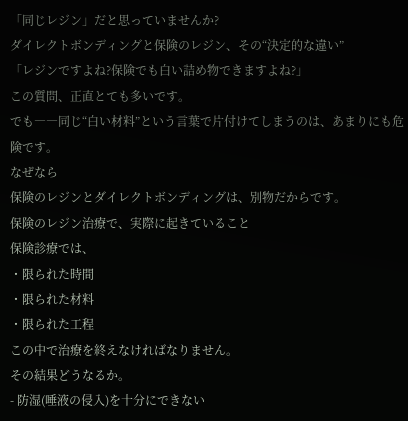「同じレジン」だと思っていませんか?
ダイレクトボンディングと保険のレジン、その“決定的な違い”
「レジンですよね?保険でも白い詰め物できますよね?」
この質問、正直とても多いです。
でも――同じ“白い材料”という言葉で片付けてしまうのは、あまりにも危険です。
なぜなら
保険のレジンとダイレクトボンディングは、別物だからです。
保険のレジン治療で、実際に起きていること
保険診療では、
・限られた時間
・限られた材料
・限られた工程
この中で治療を終えなければなりません。
その結果どうなるか。
- 防湿(唾液の侵入)を十分にできない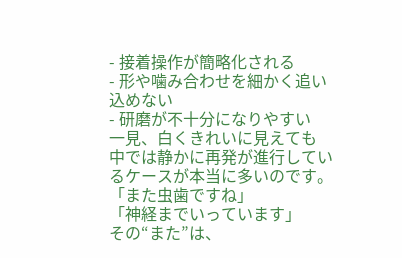- 接着操作が簡略化される
- 形や噛み合わせを細かく追い込めない
- 研磨が不十分になりやすい
一見、白くきれいに見えても
中では静かに再発が進行しているケースが本当に多いのです。
「また虫歯ですね」
「神経までいっています」
その“また”は、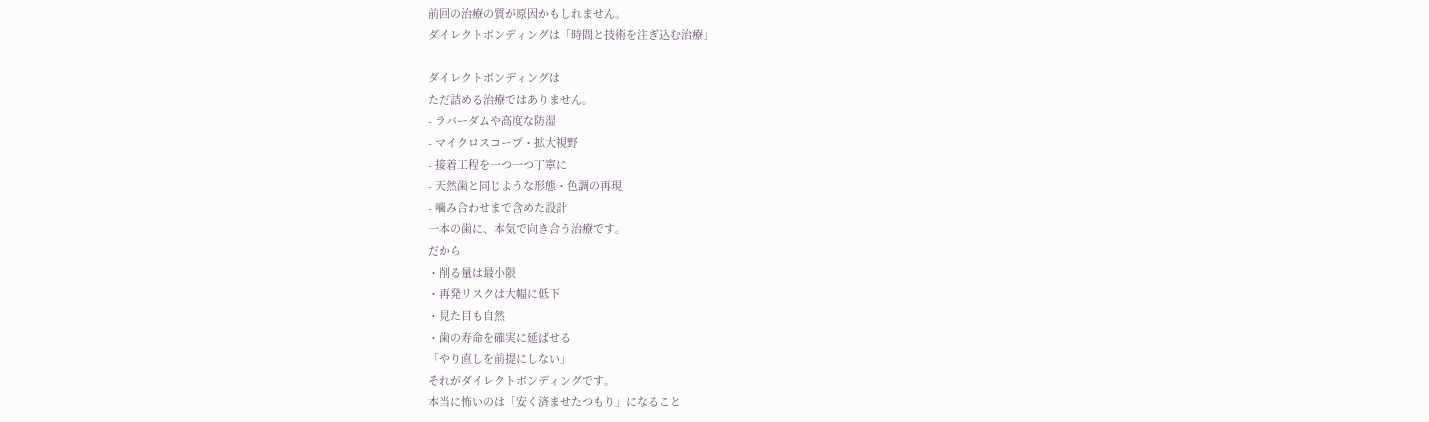前回の治療の質が原因かもしれません。
ダイレクトボンディングは「時間と技術を注ぎ込む治療」

ダイレクトボンディングは
ただ詰める治療ではありません。
- ラバーダムや高度な防湿
- マイクロスコープ・拡大視野
- 接着工程を一つ一つ丁寧に
- 天然歯と同じような形態・色調の再現
- 噛み合わせまで含めた設計
一本の歯に、本気で向き合う治療です。
だから
・削る量は最小限
・再発リスクは大幅に低下
・見た目も自然
・歯の寿命を確実に延ばせる
「やり直しを前提にしない」
それがダイレクトボンディングです。
本当に怖いのは「安く済ませたつもり」になること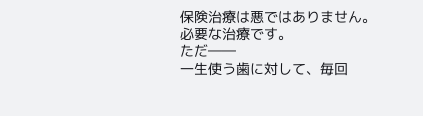保険治療は悪ではありません。
必要な治療です。
ただ――
一生使う歯に対して、毎回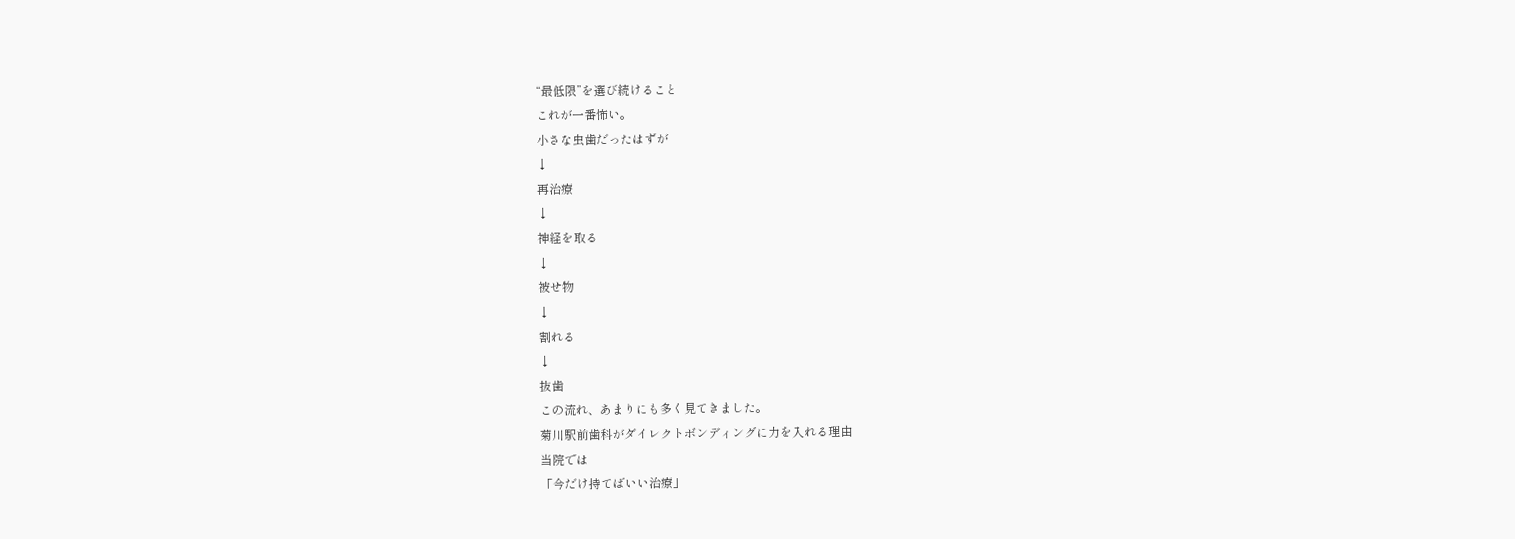“最低限”を選び続けること
これが一番怖い。
小さな虫歯だったはずが
↓
再治療
↓
神経を取る
↓
被せ物
↓
割れる
↓
抜歯
この流れ、あまりにも多く見てきました。
菊川駅前歯科がダイレクトボンディングに力を入れる理由
当院では
「今だけ持てばいい治療」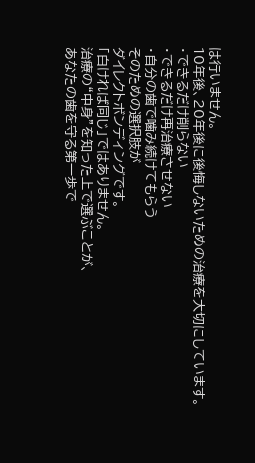は行いません。
10年後、20年後に後悔しないための治療を大切にしています。
・できるだけ削らない
・できるだけ再治療させない
・自分の歯で噛み続けてもらう
そのための選択肢が
ダイレクトボンディングです。
「白ければ同じ」ではありません。
治療の“中身”を知った上で選ぶことが、
あなたの歯を守る第一歩で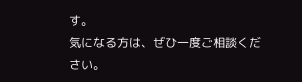す。
気になる方は、ぜひ一度ご相談ください。